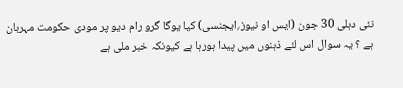نئی دہلی 30 جون (ایس او نیوز؍ایجنسی) کیا یوگا گرو رام دیو پر مودی حکومت مہربان ہے ؟ یہ سوال اس لئے ذہنوں میں پیدا ہورہا ہے کیونکہ خبر ملی ہے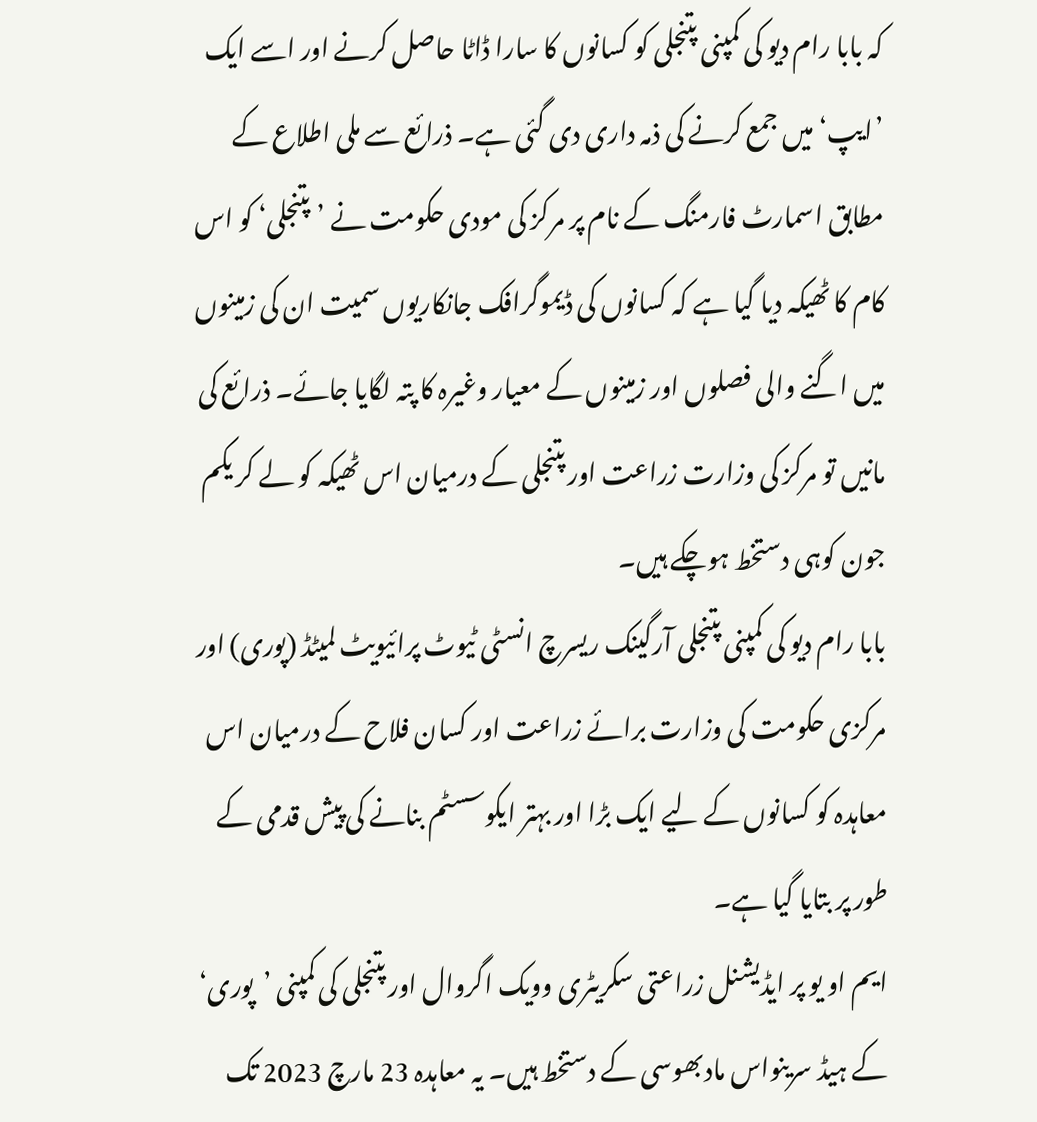کہ بابا رام دیو کی کمپنی پتنجلی کو کسانوں کا سارا ڈاٹا حاصل کرنے اور اسے ایک ’ایپ‘ میں جمع کرنے کی ذمہ داری دی گئی ہے۔ ذرائع سے ملی اطلاع کے مطابق اسمارٹ فارمنگ کے نام پر مرکز کی مودی حکومت نے ’پتنجلی‘ کو اس کام کا ٹھیکہ دیا گیا ہے کہ کسانوں کی ڈیموگرافک جانکاریوں سمیت ان کی زمینوں میں اگنے والی فصلوں اور زمینوں کے معیار وغیرہ کا پتہ لگایا جائے۔ ذرائع کی مانیں تو مرکز کی وزارت زراعت اور پتنجلی کے درمیان اس ٹھیکہ کو لے کر یکم جون کوہی دستخط ہوچکے ہیں۔
بابا رام دیو کی کمپنی پتنجلی آرگینک ریسرچ انسٹی ٹیوٹ پرائیویٹ لمیٹڈ (پوری) اور مرکزی حکومت کی وزارت برائے زراعت اور کسان فلاح کے درمیان اس معاہدہ کو کسانوں کے لیے ایک بڑا اور بہتر ایکوسسٹم بنانے کی پیش قدمی کے طور پر بتایا گیا ہے۔
ایم او یو پر ایڈیشنل زراعتی سکریٹری وویک اگروال اور پتنجلی کی کمپنی ’پوری‘ کے ہیڈ سرینواس مادبھوسی کے دستخط ہیں۔ یہ معاہدہ 23 مارچ 2023 تک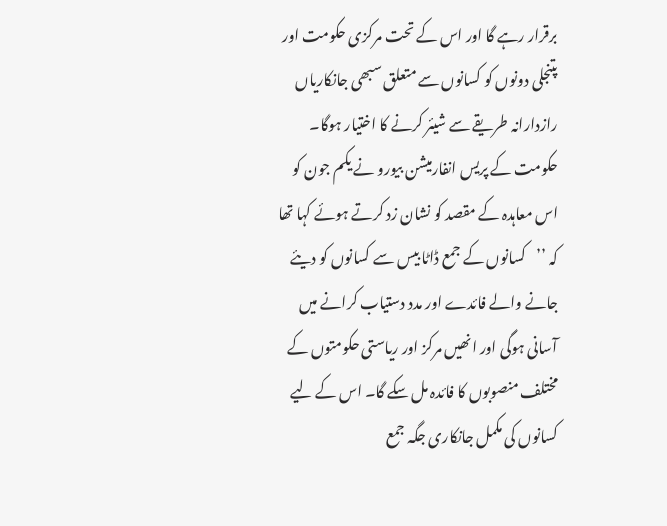برقرار رہے گا اور اس کے تحت مرکزی حکومت اور پتنجلی دونوں کو کسانوں سے متعلق سبھی جانکاریاں رازدارانہ طریقے سے شیئر کرنے کا اختیار ہوگا۔
حکومت کے پریس انفارمیشن بیورو نے یکم جون کو اس معاہدہ کے مقصد کو نشان زد کرتے ہوئے کہا تھا کہ ’’کسانوں کے جمع ڈاٹا بیس سے کسانوں کو دیئے جانے والے فائدے اور مدد دستیاب کرانے میں آسانی ہوگی اور انھیں مرکز اور ریاستی حکومتوں کے مختلف منصوبوں کا فائدہ مل سکے گا۔ اس کے لیے کسانوں کی مکمل جانکاری جگہ جمع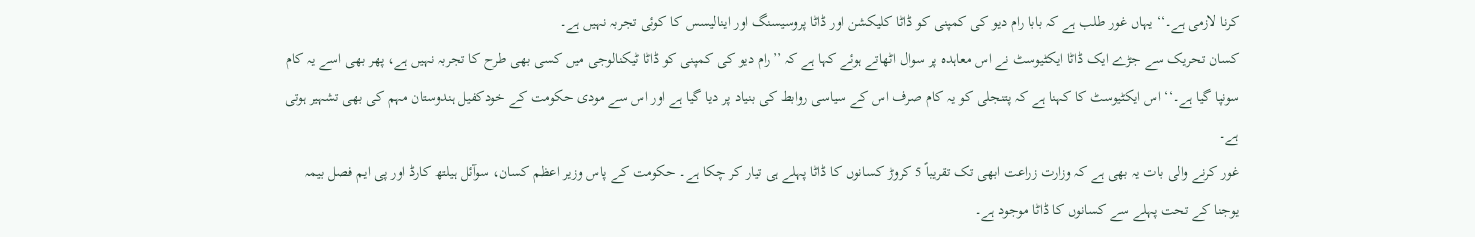کرنا لازمی ہے۔‘‘ یہاں غور طلب ہے کہ بابا رام دیو کی کمپنی کو ڈاٹا کلیکشن اور ڈاٹا پروسیسنگ اور اینالیسس کا کوئی تجربہ نہیں ہے۔
کسان تحریک سے جڑے ایک ڈاٹا ایکٹیوسٹ نے اس معاہدہ پر سوال اٹھاتے ہوئے کہا ہے کہ ’’رام دیو کی کمپنی کو ڈاٹا ٹیکنالوجی میں کسی بھی طرح کا تجربہ نہیں ہے، پھر بھی اسے یہ کام سونپا گیا ہے۔‘‘ اس ایکٹیوسٹ کا کہنا ہے کہ پتنجلی کو یہ کام صرف اس کے سیاسی روابط کی بنیاد پر دیا گیا ہے اور اس سے مودی حکومت کے خودکفیل ہندوستان مہم کی بھی تشہیر ہوتی ہے۔
غور کرنے والی بات یہ بھی ہے کہ وزارت زراعت ابھی تک تقریباً 5 کروڑ کسانوں کا ڈاٹا پہلے ہی تیار کر چکا ہے۔ حکومت کے پاس وزیر اعظم کسان، سوآئل ہیلتھ کارڈ اور پی ایم فصل بیمہ یوجنا کے تحت پہلے سے کسانوں کا ڈاٹا موجود ہے۔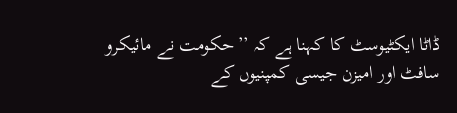ڈاٹا ایکٹیوسٹ کا کہنا ہے کہ ’’حکومت نے مائیکرو سافٹ اور امیزن جیسی کمپنیوں کے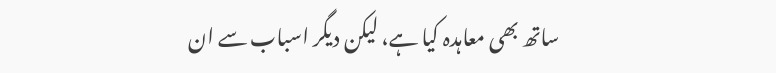ساتھ بھی معاہدہ کیا ہے، لیکن دیگر اسباب سے ان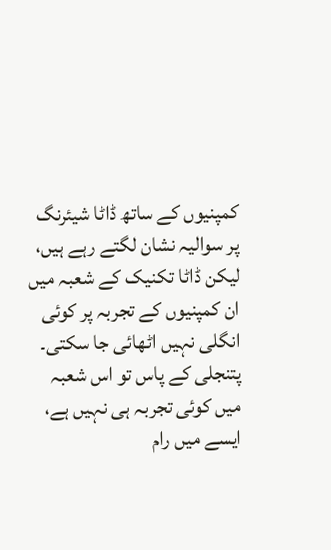کمپنیوں کے ساتھ ڈاٹا شیئرنگ پر سوالیہ نشان لگتے رہے ہیں، لیکن ڈاٹا تکنیک کے شعبہ میں ان کمپنیوں کے تجربہ پر کوئی انگلی نہیں اٹھائی جا سکتی۔ پتنجلی کے پاس تو اس شعبہ میں کوئی تجربہ ہی نہیں ہے، ایسے میں رام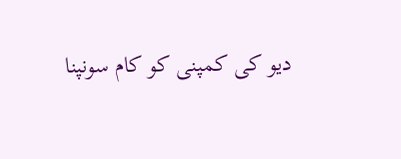دیو کی کمپنی کو کام سونپنا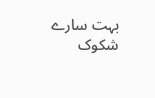بہت سارے شکوک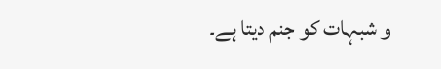و شبہات کو جنم دیتا ہے۔